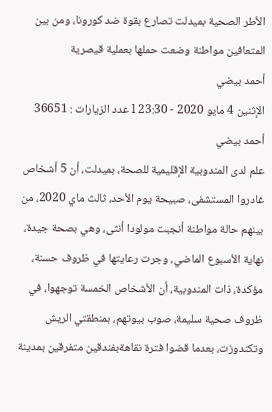الأطر الصحية بميدلت تصارع بقوة ضد كورونا، ومن بين المتعافين مواطنة وضعت حملها بعملية قيصرية
أحمد بيضي
الإثنين 4 مايو 2020 - 23:30 l عدد الزيارات : 36651
أحمد بيضي
علم لدى المندوبية الإقليمية للصحة، بميدلت، أن 5 أشخاص غادروا المستشفى، صبيحة يوم الأحد، ثالث ماي 2020، من بينهم حالة مواطنة أنجبت مولودا أنثى، وهي بصحة جيدة، نهاية الأسبوع الماضي، وجرت رعايتها في ظروف حسنة، مؤكدة، ذات المندوبية، أن الأشخاص الخمسة توجهوا، في ظروف صحية سليمة، صوب بيوتهم، بمنطقتي الريش وتكندوزت، بعدما قضوا فترة نقاهةبفندقين متفرقين بمدينة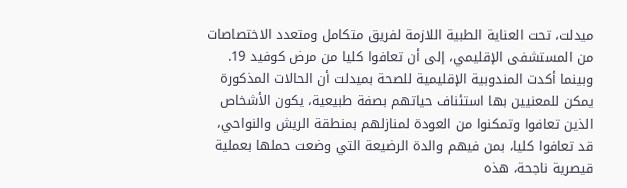ميدلت، تحت العناية الطبية اللازمة لفريق متكامل ومتعدد الاختصاصات من المستشفى الإقليمي، إلى أن تعافوا كليا من مرض كوفيد 19.
وبينما أكدت المندوبية الإقليمية للصحة بميدلت أن الحالات المذكورة يمكن للمعنيين بها استئناف حياتهم بصفة طبيعية، يكون الأشخاص الذين تعافوا وتمكنوا من العودة لمنازلهم بمنطقة الريش والنواحي، قد تعافوا كليا، بمن فيهم والدة الرضيعة التي وضعت حملها بعملية قيصرية ناجحة، هذه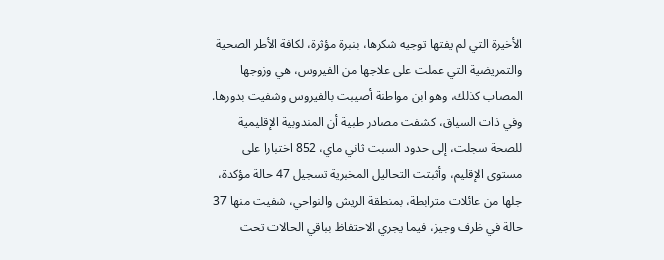الأخيرة التي لم يفتها توجيه شكرها، بنبرة مؤثرة، لكافة الأطر الصحية والتمريضية التي عملت على علاجها من الفيروس، هي وزوجها المصاب كذلك، وهو ابن مواطنة أصيبت بالفيروس وشفيت بدورها.
وفي ذات السياق، كشفت مصادر طبية أن المندوبية الإقليمية للصحة سجلت، إلى حدود السبت ثاني ماي، 852 اختبارا على مستوى الإقليم، وأثبتت التحاليل المخبرية تسجيل 47 حالة مؤكدة، جلها من عائلات مترابطة، بمنطقة الريش والنواحي، شفيت منها 37 حالة في ظرف وجيز، فيما يجري الاحتفاظ بباقي الحالات تحت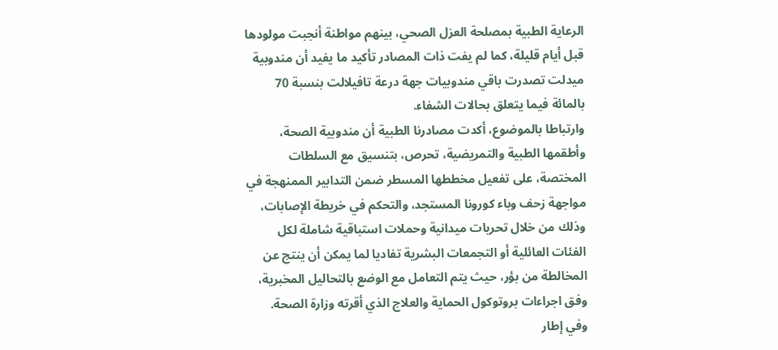الرعاية الطبية بمصلحة العزل الصحي، بينهم مواطنة أنجبت مولودها قبل أيام قليلة، كما لم يفت ذات المصادر تأكيد ما يفيد أن مندوبية ميدلت تصدرت باقي مندوبيات جهة درعة تافيلالت بنسبة 70 بالمائة فيما يتعلق بحالات الشفاء.
وارتباطا بالموضوع، أكدت مصادرنا الطبية أن مندوبية الصحة، وأطقمها الطبية والتمريضية، تحرص، بتنسيق مع السلطات المختصة، على تفعيل مخططها المسطر ضمن التدابير الممنهجة في مواجهة زحف وباء كورونا المستجد، والتحكم في خريطة الإصابات، وذلك من خلال تحريات ميدانية وحملات استباقية شاملة لكل الفئات العائلية أو التجمعات البشرية تفاديا لما يمكن أن ينتج عن المخالطة من بؤر، حيث يتم التعامل مع الوضع بالتحاليل المخبرية، وفق اجراءات بروتوكول الحماية والعلاج الذي أقرته وزارة الصحة.
وفي إطار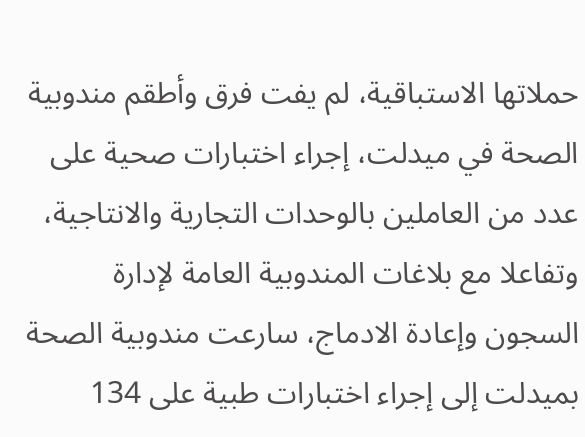حملاتها الاستباقية، لم يفت فرق وأطقم مندوبية الصحة في ميدلت، إجراء اختبارات صحية على عدد من العاملين بالوحدات التجارية والانتاجية، وتفاعلا مع بلاغات المندوبية العامة لإدارة السجون وإعادة الادماج، سارعت مندوبية الصحة بميدلت إلى إجراء اختبارات طبية على 134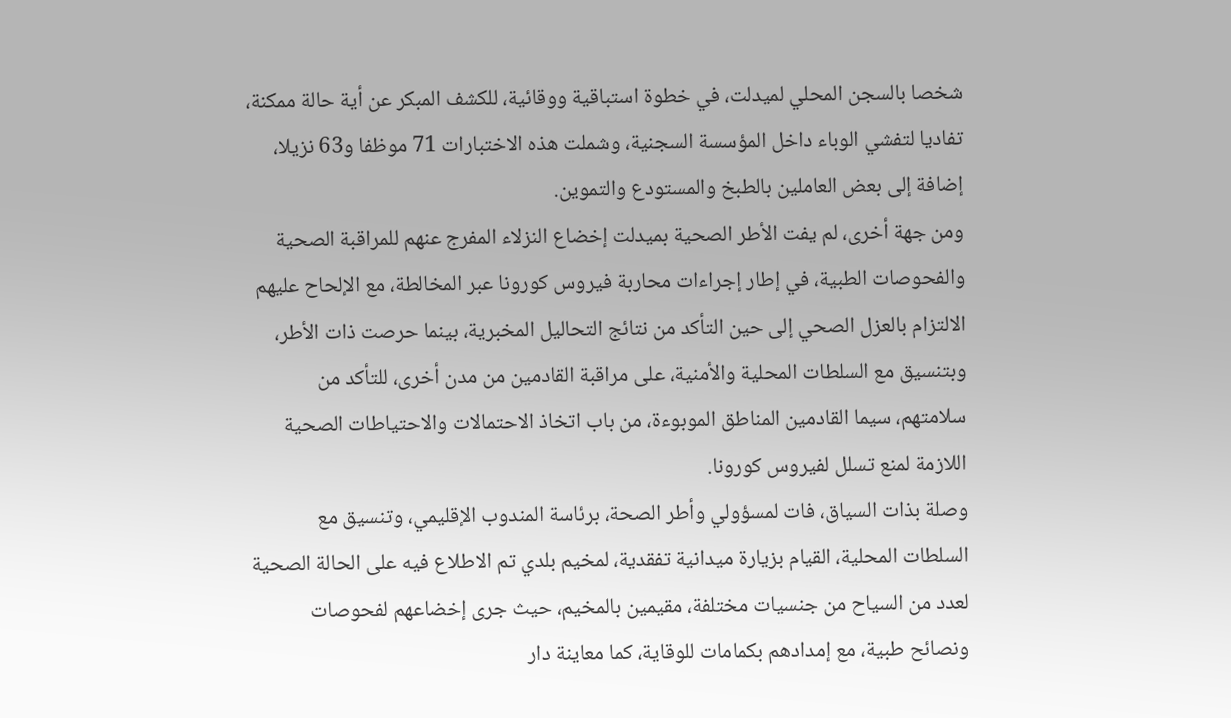شخصا بالسجن المحلي لميدلت، في خطوة استباقية ووقائية، للكشف المبكر عن أية حالة ممكنة، تفاديا لتفشي الوباء داخل المؤسسة السجنية، وشملت هذه الاختبارات 71 موظفا و63 نزيلا، إضافة إلى بعض العاملين بالطبخ والمستودع والتموين.
ومن جهة أخرى، لم يفت الأطر الصحية بميدلت إخضاع النزلاء المفرج عنهم للمراقبة الصحية والفحوصات الطبية، في إطار إجراءات محاربة فيروس كورونا عبر المخالطة، مع الإلحاح عليهم الالتزام بالعزل الصحي إلى حين التأكد من نتائج التحاليل المخبرية، بينما حرصت ذات الأطر، وبتنسيق مع السلطات المحلية والأمنية، على مراقبة القادمين من مدن أخرى، للتأكد من سلامتهم، سيما القادمين المناطق الموبوءة، من باب اتخاذ الاحتمالات والاحتياطات الصحية اللازمة لمنع تسلل لفيروس كورونا.
وصلة بذات السياق، فات لمسؤولي وأطر الصحة، برئاسة المندوب الإقليمي، وتنسيق مع السلطات المحلية، القيام بزيارة ميدانية تفقدية، لمخيم بلدي تم الاطلاع فيه على الحالة الصحية لعدد من السياح من جنسيات مختلفة، مقيمين بالمخيم، حيث جرى إخضاعهم لفحوصات ونصائح طبية، مع إمدادهم بكمامات للوقاية، كما معاينة دار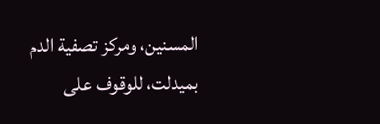المسنين، ومركز تصفية الدم بميدلت، للوقوف على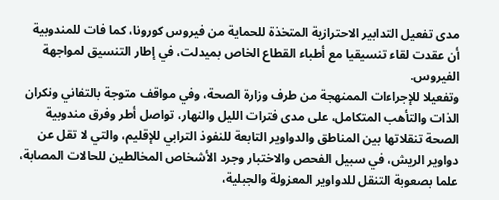مدى تفعيل التدابير الاحترازية المتخذة للحماية من فيروس كورونا، كما فات للمندوبية أن عقدت لقاء تنسيقيا مع أطباء القطاع الخاص بميدلت، في إطار التنسيق لمواجهة الفيروس.
وتفعيلا للإجراءات الممنهجة من طرف وزارة الصحة، وفي مواقف متوجة بالتفاني ونكران الذات والتأهب المتكامل، على مدى فترات الليل والنهار، تواصل أطر وفرق مندوبية الصحة تنقلاتها بين المناطق والدواوير التابعة للنفوذ الترابي للإقليم، والتي لا تقل عن دواوير الريش، في سبيل الفحص والاختبار وجرد الأشخاص المخالطين للحالات المصابة، علما بصعوبة التنقل للدواوير المعزولة والجبلية،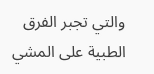والتي تجبر الفرق الطبية على المشي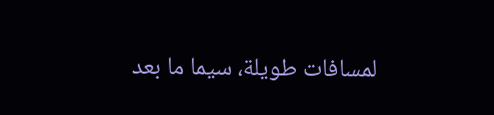لمسافات طويلة، سيما ما بعد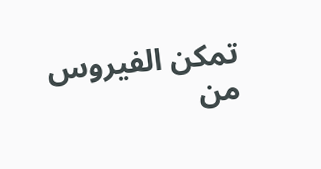تمكن الفيروس من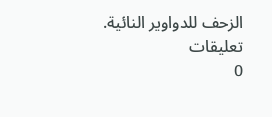الزحف للدواوير النائية.
تعليقات
0